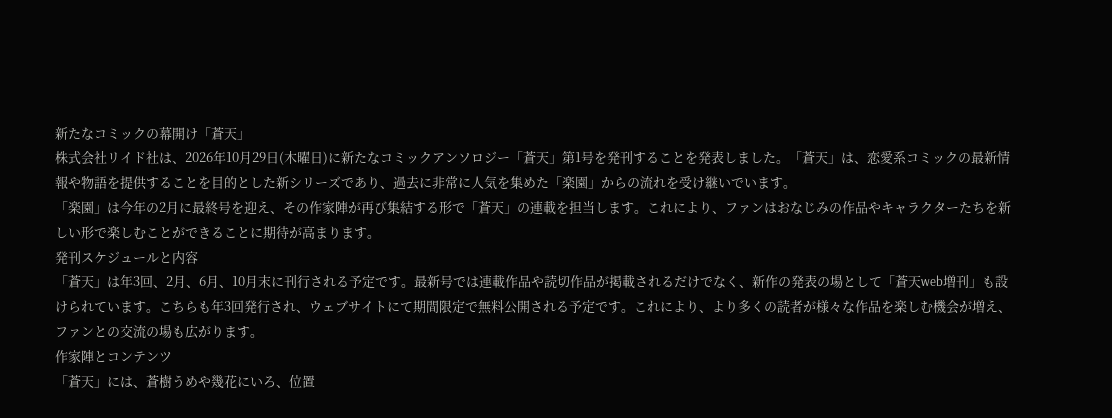新たなコミックの幕開け「蒼天」
株式会社リイド社は、2026年10月29日(木曜日)に新たなコミックアンソロジー「蒼天」第1号を発刊することを発表しました。「蒼天」は、恋愛系コミックの最新情報や物語を提供することを目的とした新シリーズであり、過去に非常に人気を集めた「楽園」からの流れを受け継いでいます。
「楽園」は今年の2月に最終号を迎え、その作家陣が再び集結する形で「蒼天」の連載を担当します。これにより、ファンはおなじみの作品やキャラクターたちを新しい形で楽しむことができることに期待が高まります。
発刊スケジュールと内容
「蒼天」は年3回、2月、6月、10月末に刊行される予定です。最新号では連載作品や読切作品が掲載されるだけでなく、新作の発表の場として「蒼天web増刊」も設けられています。こちらも年3回発行され、ウェブサイトにて期間限定で無料公開される予定です。これにより、より多くの読者が様々な作品を楽しむ機会が増え、ファンとの交流の場も広がります。
作家陣とコンテンツ
「蒼天」には、蒼樹うめや幾花にいろ、位置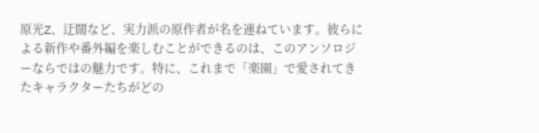原光Z、迂闊など、実力派の原作者が名を連ねています。彼らによる新作や番外編を楽しむことができるのは、このアンソロジーならではの魅力です。特に、これまで「楽園」で愛されてきたキャラクターたちがどの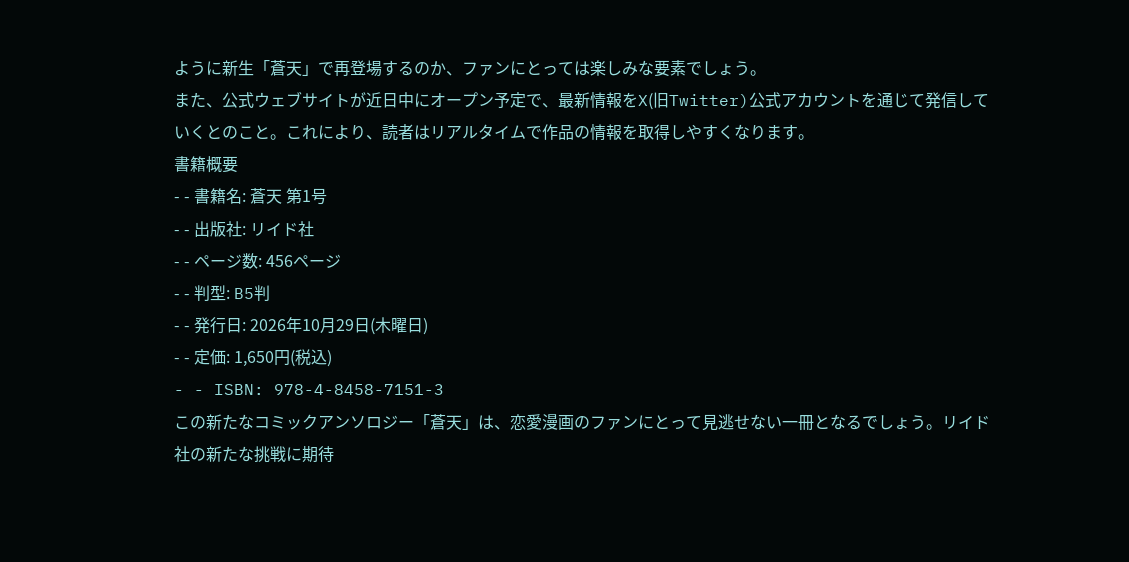ように新生「蒼天」で再登場するのか、ファンにとっては楽しみな要素でしょう。
また、公式ウェブサイトが近日中にオープン予定で、最新情報をX(旧Twitter)公式アカウントを通じて発信していくとのこと。これにより、読者はリアルタイムで作品の情報を取得しやすくなります。
書籍概要
- - 書籍名: 蒼天 第1号
- - 出版社: リイド社
- - ページ数: 456ページ
- - 判型: B5判
- - 発行日: 2026年10月29日(木曜日)
- - 定価: 1,650円(税込)
- - ISBN: 978-4-8458-7151-3
この新たなコミックアンソロジー「蒼天」は、恋愛漫画のファンにとって見逃せない一冊となるでしょう。リイド社の新たな挑戦に期待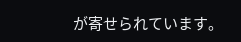が寄せられています。